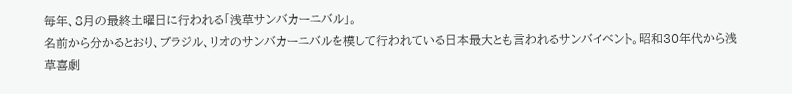毎年、8月の最終土曜日に行われる「浅草サンバカーニバル」。
名前から分かるとおり、ブラジル、リオのサンバカーニバルを模して行われている日本最大とも言われるサンバイベント。昭和30年代から浅草喜劇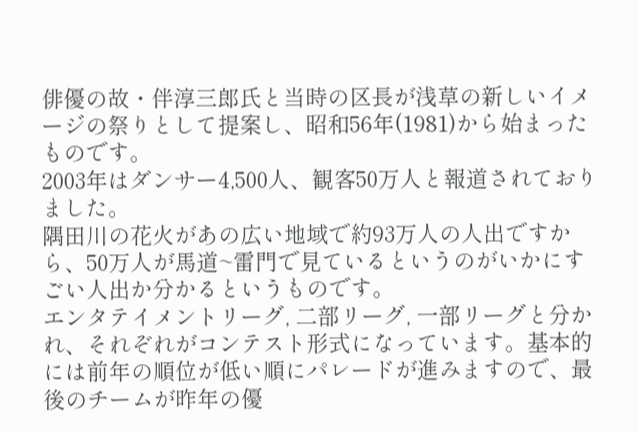俳優の故・伴淳三郎氏と当時の区長が浅草の新しいイメージの祭りとして提案し、昭和56年(1981)から始まったものです。
2003年はダンサー4,500人、観客50万人と報道されておりました。
隅田川の花火があの広い地域で約93万人の人出ですから、50万人が馬道~雷門で見ているというのがいかにすごい人出か分かるというものです。
エンタテイメントリーグ, 二部リーグ, 一部リーグと分かれ、それぞれがコンテスト形式になっています。基本的には前年の順位が低い順にパレードが進みますので、最後のチームが昨年の優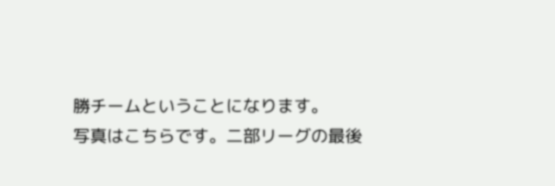勝チームということになります。
写真はこちらです。二部リーグの最後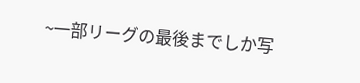~一部リーグの最後までしか写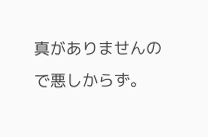真がありませんので悪しからず。